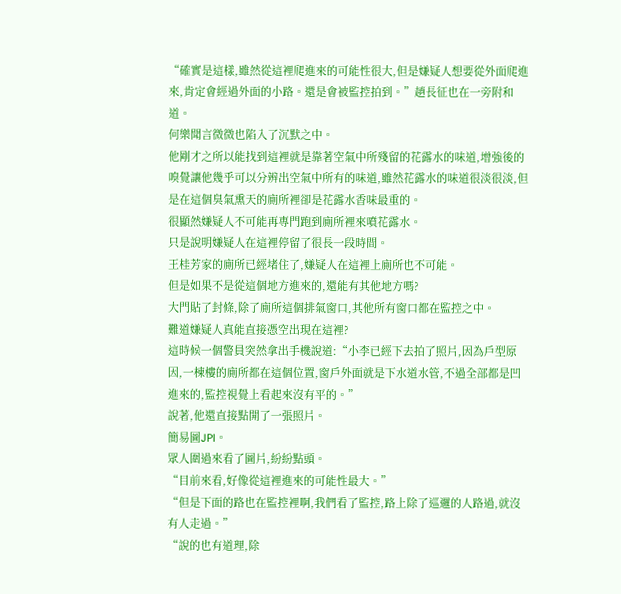“確實是這樣,雖然從這裡爬進來的可能性很大,但是嫌疑人想要從外面爬進來,肯定會經過外面的小路。還是會被監控拍到。”趙長征也在一旁附和道。
何樂聞言微微也陷入了沉默之中。
他剛才之所以能找到這裡就是靠著空氣中所殘留的花露水的味道,增強後的嗅覺讓他幾乎可以分辨出空氣中所有的味道,雖然花露水的味道很淡很淡,但是在這個臭氣熏天的廁所裡卻是花露水香味最重的。
很顯然嫌疑人不可能再專門跑到廁所裡來噴花露水。
只是說明嫌疑人在這裡停留了很長一段時間。
王桂芳家的廁所已經堵住了,嫌疑人在這裡上廁所也不可能。
但是如果不是從這個地方進來的,還能有其他地方嗎?
大門貼了封條,除了廁所這個排氣窗口,其他所有窗口都在監控之中。
難道嫌疑人真能直接憑空出現在這裡?
這時候一個警員突然拿出手機說道:“小李已經下去拍了照片,因為戶型原因,一棟樓的廁所都在這個位置,窗戶外面就是下水道水管,不過全部都是凹進來的,監控視覺上看起來沒有平的。”
說著,他還直接點開了一張照片。
簡易圖JPI。
眾人圍過來看了圖片,紛紛點頭。
“目前來看,好像從這裡進來的可能性最大。”
“但是下面的路也在監控裡啊,我們看了監控,路上除了巡邏的人路過,就沒有人走過。”
“說的也有道理,除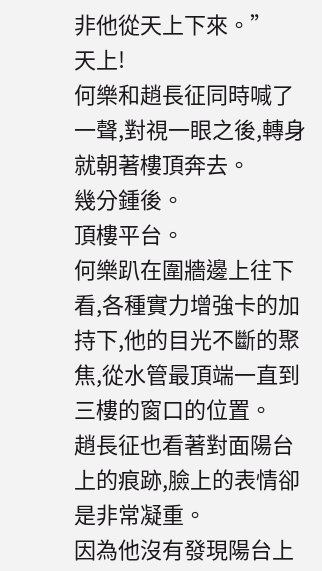非他從天上下來。”
天上!
何樂和趙長征同時喊了一聲,對視一眼之後,轉身就朝著樓頂奔去。
幾分鍾後。
頂樓平台。
何樂趴在圍牆邊上往下看,各種實力增強卡的加持下,他的目光不斷的聚焦,從水管最頂端一直到三樓的窗口的位置。
趙長征也看著對面陽台上的痕跡,臉上的表情卻是非常凝重。
因為他沒有發現陽台上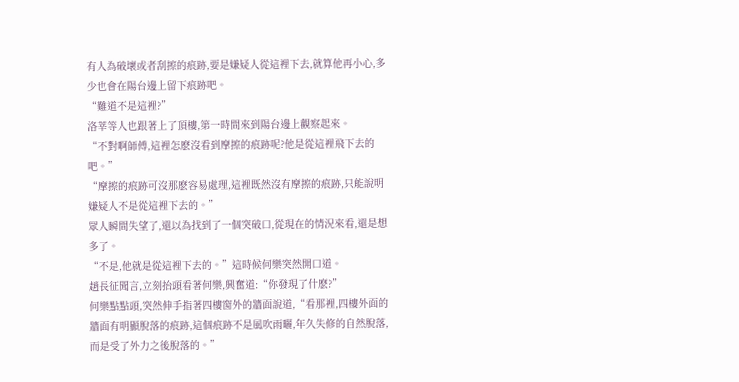有人為破壞或者刮擦的痕跡,要是嫌疑人從這裡下去,就算他再小心,多少也會在陽台邊上留下痕跡吧。
“難道不是這裡?”
洛莘等人也跟著上了頂樓,第一時間來到陽台邊上觀察起來。
“不對啊師傅,這裡怎麽沒看到摩擦的痕跡呢?他是從這裡飛下去的吧。”
“摩擦的痕跡可沒那麽容易處理,這裡既然沒有摩擦的痕跡,只能說明嫌疑人不是從這裡下去的。”
眾人瞬間失望了,還以為找到了一個突破口,從現在的情況來看,還是想多了。
“不是,他就是從這裡下去的。”這時候何樂突然開口道。
趙長征聞言,立刻抬頭看著何樂,興奮道:“你發現了什麽?”
何樂點點頭,突然伸手指著四樓窗外的牆面說道,“看那裡,四樓外面的牆面有明顯脫落的痕跡,這個痕跡不是風吹雨曬,年久失修的自然脫落,而是受了外力之後脫落的。”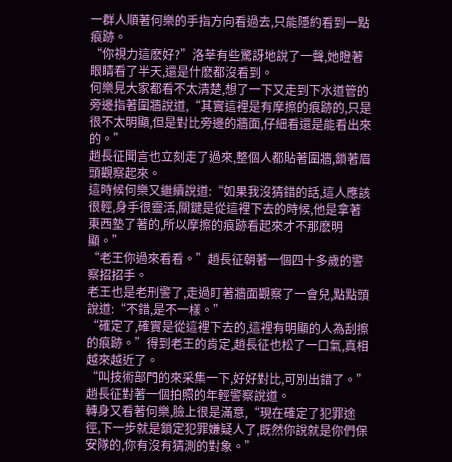一群人順著何樂的手指方向看過去,只能隱約看到一點痕跡。
“你視力這麽好?”洛莘有些驚訝地說了一聲,她瞪著眼睛看了半天,還是什麽都沒看到。
何樂見大家都看不太清楚,想了一下又走到下水道管的旁邊指著圍牆說道,“其實這裡是有摩擦的痕跡的,只是很不太明顯,但是對比旁邊的牆面,仔細看還是能看出來的。”
趙長征聞言也立刻走了過來,整個人都貼著圍牆,鎖著眉頭觀察起來。
這時候何樂又繼續說道:“如果我沒猜錯的話,這人應該很輕,身手很靈活,關鍵是從這裡下去的時候,他是拿著東西墊了著的,所以摩擦的痕跡看起來才不那麽明顯。”
“老王你過來看看。”趙長征朝著一個四十多歲的警察招招手。
老王也是老刑警了,走過盯著牆面觀察了一會兒,點點頭說道:“不錯,是不一樣。”
“確定了,確實是從這裡下去的,這裡有明顯的人為刮擦的痕跡。”得到老王的肯定,趙長征也松了一口氣,真相越來越近了。
“叫技術部門的來采集一下,好好對比,可別出錯了。”趙長征對著一個拍照的年輕警察說道。
轉身又看著何樂,臉上很是滿意,“現在確定了犯罪途徑,下一步就是鎖定犯罪嫌疑人了,既然你說就是你們保安隊的,你有沒有猜測的對象。”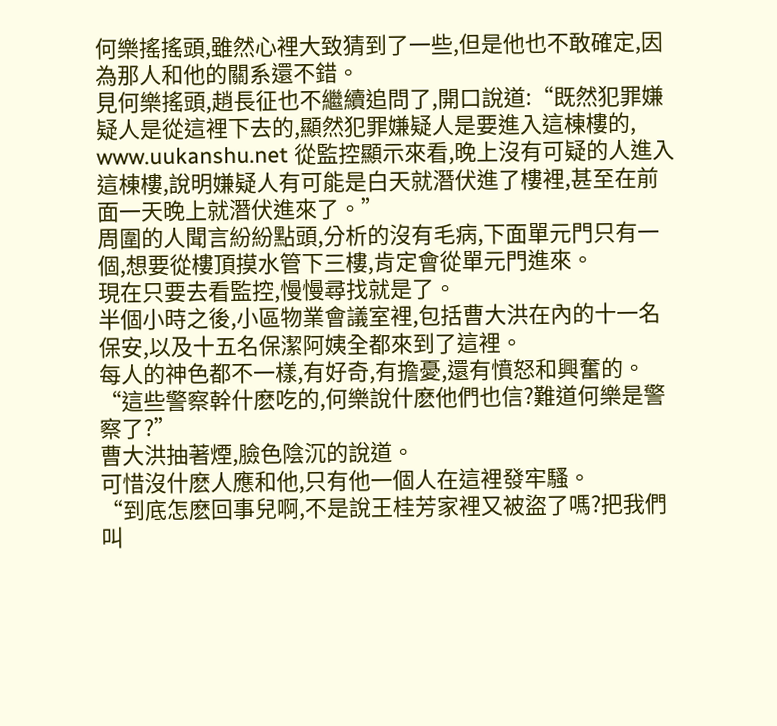何樂搖搖頭,雖然心裡大致猜到了一些,但是他也不敢確定,因為那人和他的關系還不錯。
見何樂搖頭,趙長征也不繼續追問了,開口說道:“既然犯罪嫌疑人是從這裡下去的,顯然犯罪嫌疑人是要進入這棟樓的, www.uukanshu.net 從監控顯示來看,晚上沒有可疑的人進入這棟樓,說明嫌疑人有可能是白天就潛伏進了樓裡,甚至在前面一天晚上就潛伏進來了。”
周圍的人聞言紛紛點頭,分析的沒有毛病,下面單元門只有一個,想要從樓頂摸水管下三樓,肯定會從單元門進來。
現在只要去看監控,慢慢尋找就是了。
半個小時之後,小區物業會議室裡,包括曹大洪在內的十一名保安,以及十五名保潔阿姨全都來到了這裡。
每人的神色都不一樣,有好奇,有擔憂,還有憤怒和興奮的。
“這些警察幹什麽吃的,何樂說什麽他們也信?難道何樂是警察了?”
曹大洪抽著煙,臉色陰沉的說道。
可惜沒什麽人應和他,只有他一個人在這裡發牢騷。
“到底怎麽回事兒啊,不是說王桂芳家裡又被盜了嗎?把我們叫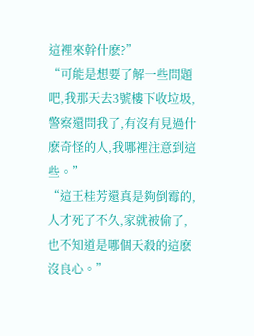這裡來幹什麽?”
“可能是想要了解一些問題吧,我那天去3號樓下收垃圾,警察還問我了,有沒有見過什麽奇怪的人,我哪裡注意到這些。”
“這王桂芳還真是夠倒霉的,人才死了不久,家就被偷了,也不知道是哪個天殺的這麽沒良心。”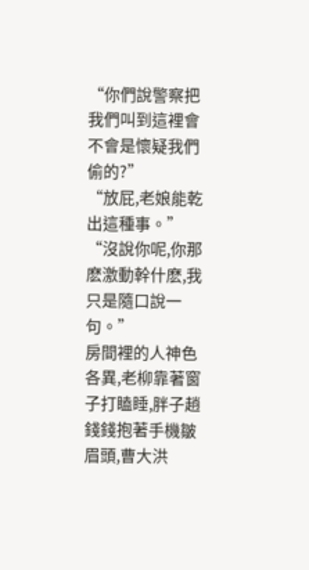“你們說警察把我們叫到這裡會不會是懷疑我們偷的?”
“放屁,老娘能乾出這種事。”
“沒說你呢,你那麽激動幹什麽,我只是隨口說一句。”
房間裡的人神色各異,老柳靠著窗子打瞌睡,胖子趙錢錢抱著手機皺眉頭,曹大洪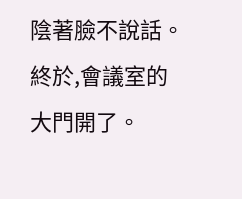陰著臉不說話。
終於,會議室的大門開了。